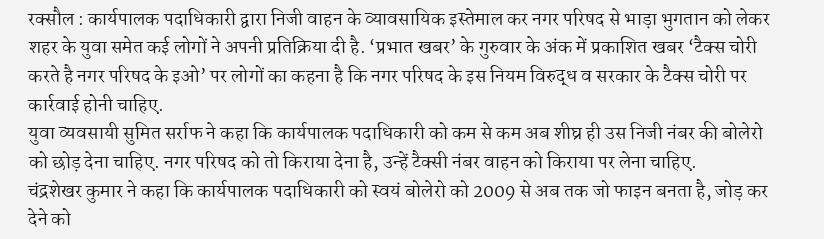रक्सौल : कार्यपालक पदाधिकारी द्वारा निजी वाहन के व्यावसायिक इस्तेमाल कर नगर परिषद से भाड़ा भुगतान को लेकर शहर के युवा समेत कई लोगों ने अपनी प्रतिक्रिया दी है. ‘प्रभात खबर’ के गुरुवार के अंक में प्रकाशित खबर ‘टैक्स चोरी करते है नगर परिषद के इओ’ पर लोगों का कहना है कि नगर परिषद के इस नियम विरुद्ध व सरकार के टैक्स चोरी पर कार्रवाई होनी चाहिए.
युवा व्यवसायी सुमित सर्राफ ने कहा कि कार्यपालक पदाधिकारी को कम से कम अब शीघ्र ही उस निजी नंबर की बोलेरो को छोड़ देना चाहिए. नगर परिषद को तो किराया देना है, उन्हें टैक्सी नंबर वाहन को किराया पर लेना चाहिए.
चंद्रशेखर कुमार ने कहा कि कार्यपालक पदाधिकारी को स्वयं बोलेरो को 2009 से अब तक जो फाइन बनता है, जोड़ कर देने को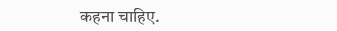कहना चाहिए.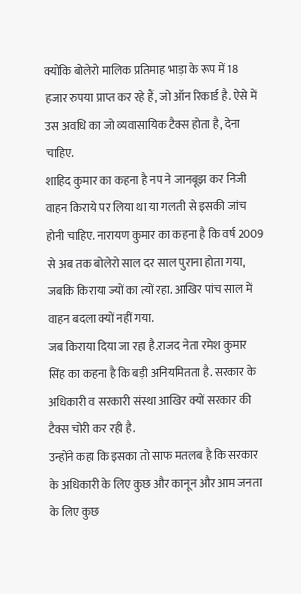क्योंकि बोलेरो मालिक प्रतिमाह भाड़ा के रूप में 18 हजार रुपया प्राप्त कर रहे हैं, जो ऑन रिकार्ड है. ऐसे में उस अवधि का जो व्यवासायिक टैक्स होता है, देना चाहिए.
शाहिद कुमार का कहना है नप ने जानबूझ कर निजी वाहन किराये पर लिया था या गलती से इसकी जांच होनी चाहिए. नारायण कुमार का कहना है कि वर्ष 2009 से अब तक बोलेरो साल दर साल पुराना होता गया, जबकि किराया ज्यों का त्यों रहा. आखिर पांच साल में वाहन बदला क्यों नहीं गया.
जब किराया दिया जा रहा है.राजद नेता रमेश कुमार सिंह का कहना है कि बड़ी अनियमितता है. सरकार के अधिकारी व सरकारी संस्था आखिर क्यों सरकार की टैक्स चोरी कर रही है.
उन्होंने कहा कि इसका तो साफ मतलब है कि सरकार के अधिकारी के लिए कुछ और कानून और आम जनता के लिए कुछ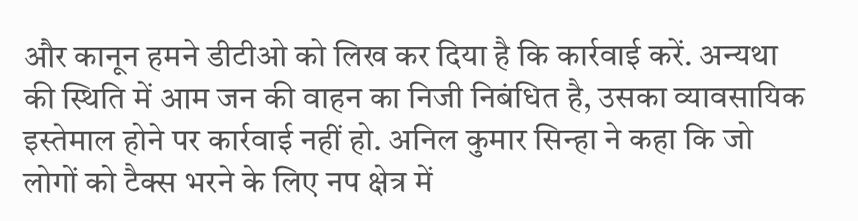और कानून हमने डीटीओ को लिख कर दिया है कि कार्रवाई करें. अन्यथा की स्थिति में आम जन की वाहन का निजी निबंधित है, उसका व्यावसायिक इस्तेमाल होने पर कार्रवाई नहीं हो. अनिल कुमार सिन्हा ने कहा कि जो लोगों को टैक्स भरने के लिए नप क्षेत्र में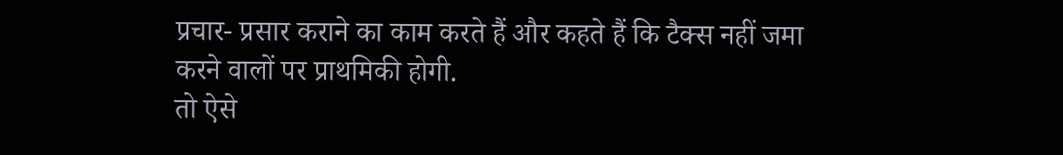प्रचार- प्रसार कराने का काम करते हैं और कहते हैं कि टैक्स नहीं जमा करने वालों पर प्राथमिकी होगी.
तो ऐसे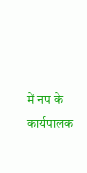में नप के कार्यपालक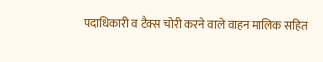पदाधिकारी व टैक्स चोरी करने वाले वाहन मालिक सहित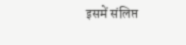इसमें संलिप्त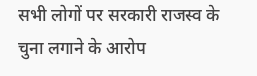सभी लोगों पर सरकारी राजस्व के चुना लगाने के आरोप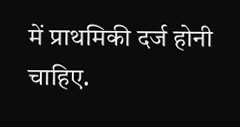में प्राथमिकी दर्ज होनी चाहिए.